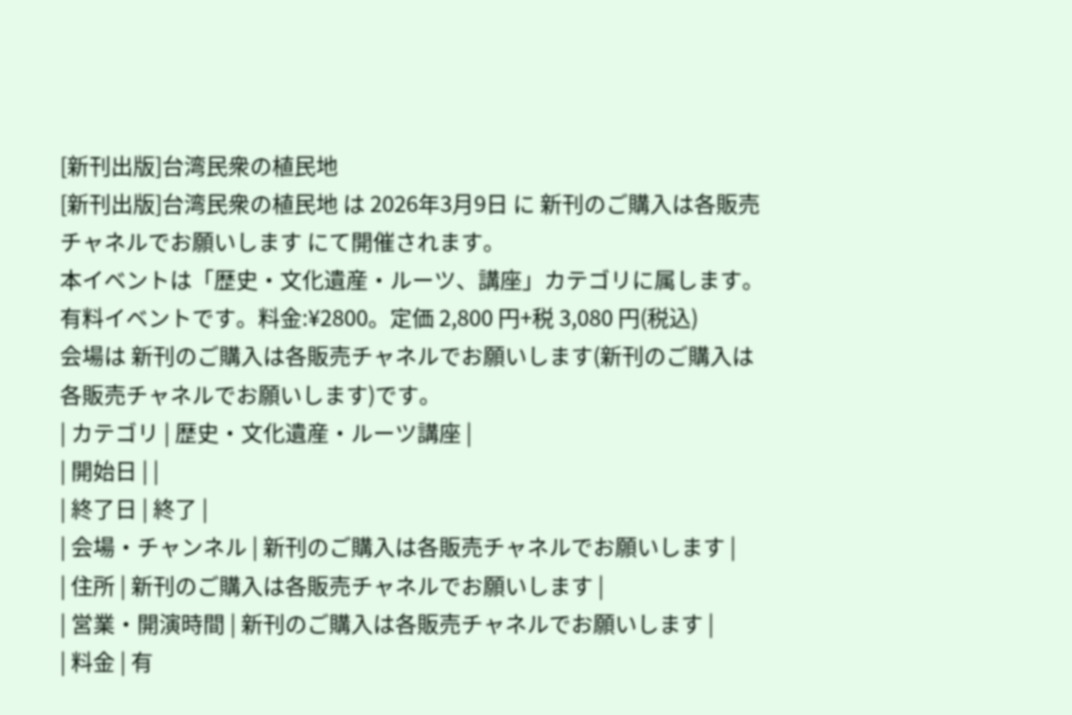[新刊出版]台湾民衆の植民地
[新刊出版]台湾民衆の植民地 は 2026年3月9日 に 新刊のご購入は各販売チャネルでお願いします にて開催されます。
本イベントは「歴史・文化遺産・ルーツ、講座」カテゴリに属します。
有料イベントです。料金:¥2800。定価 2,800 円+税 3,080 円(税込)
会場は 新刊のご購入は各販売チャネルでお願いします(新刊のご購入は各販売チャネルでお願いします)です。
| カテゴリ | 歴史・文化遺産・ルーツ講座 |
| 開始日 | |
| 終了日 | 終了 |
| 会場・チャンネル | 新刊のご購入は各販売チャネルでお願いします |
| 住所 | 新刊のご購入は各販売チャネルでお願いします |
| 営業・開演時間 | 新刊のご購入は各販売チャネルでお願いします |
| 料金 | 有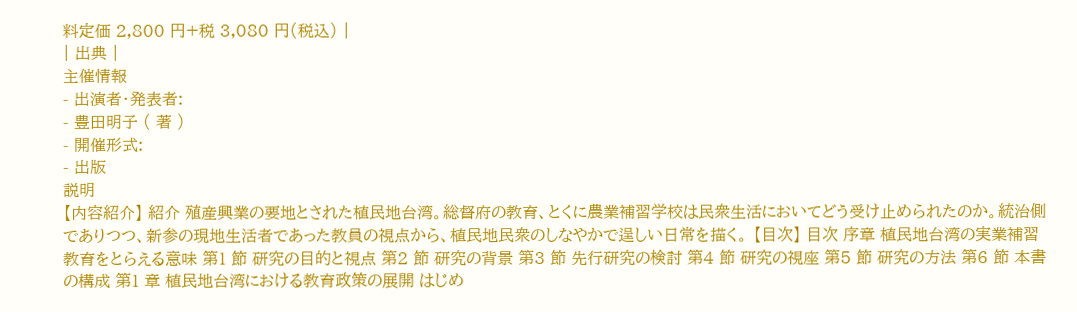料定価 2,800 円+税 3,080 円(税込) |
| 出典 |
主催情報
- 出演者・発表者:
- 豊田明子 ( 著 )
- 開催形式:
- 出版
説明
【内容紹介】 紹介 殖産興業の要地とされた植民地台湾。総督府の教育、とくに農業補習学校は民衆生活においてどう受け止められたのか。統治側でありつつ、新参の現地生活者であった教員の視点から、植民地民衆のしなやかで逞しい日常を描く。 【目次】 目次 序章 植民地台湾の実業補習教育をとらえる意味 第1 節 研究の目的と視点 第2 節 研究の背景 第3 節 先行研究の検討 第4 節 研究の視座 第5 節 研究の方法 第6 節 本書の構成 第1 章 植民地台湾における教育政策の展開 はじめ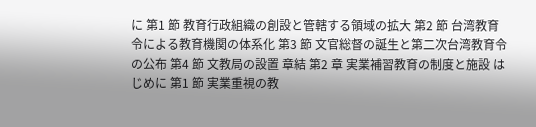に 第1 節 教育行政組織の創設と管轄する領域の拡大 第2 節 台湾教育令による教育機関の体系化 第3 節 文官総督の誕生と第二次台湾教育令の公布 第4 節 文教局の設置 章結 第2 章 実業補習教育の制度と施設 はじめに 第1 節 実業重視の教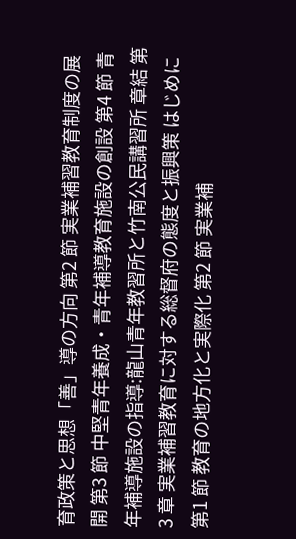育政策と思想「善」導の方向 第2 節 実業補習教育制度の展開 第3 節 中堅青年養成・青年補導教育施設の創設 第4 節 青年補導施設の指導:龍山青年教習所と竹南公民講習所 章結 第3 章 実業補習教育に対する総督府の態度と振興策 はじめに 第1 節 教育の地方化と実際化 第2 節 実業補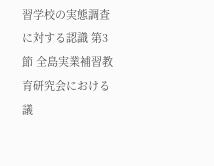習学校の実態調査に対する認識 第3 節 全島実業補習教育研究会における議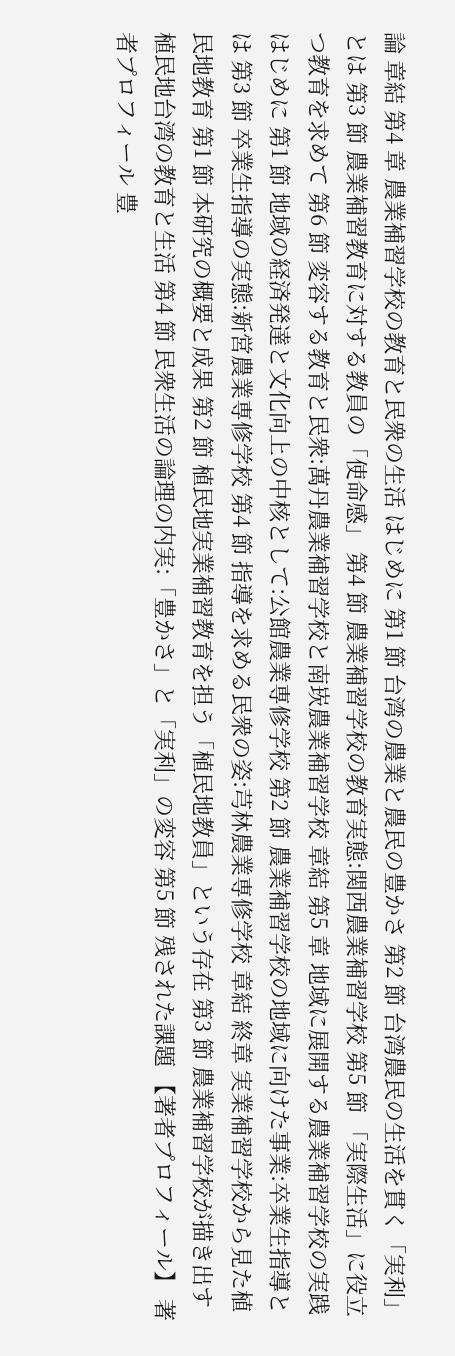論 章結 第4 章 農業補習学校の教育と民衆の生活 はじめに 第1 節 台湾の農業と農民の豊かさ 第2 節 台湾農民の生活を貫く「実利」とは 第3 節 農業補習教育に対する教員の「使命感」 第4 節 農業補習学校の教育実態:関西農業補習学校 第5 節 「実際生活」に役立つ教育を求めて 第6 節 変容する教育と民衆:萬丹農業補習学校と南崁農業補習学校 章結 第5 章 地域に展開する農業補習学校の実践 はじめに 第1 節 地域の経済発達と文化向上の中核として:公館農業専修学校 第2 節 農業補習学校の地域に向けた事業:卒業生指導とは 第3 節 卒業生指導の実態:新営農業専修学校 第4 節 指導を求める民衆の姿:芎林農業専修学校 章結 終章 実業補習学校から見た植民地教育 第1 節 本研究の概要と成果 第2 節 植民地実業補習教育を担う「植民地教員」という存在 第3 節 農業補習学校が描き出す植民地台湾の教育と生活 第4 節 民衆生活の論理の内実:「豊かさ」と「実利」の変容 第5 節 残された課題 【著者プロフィール】 著者プロフィール 豊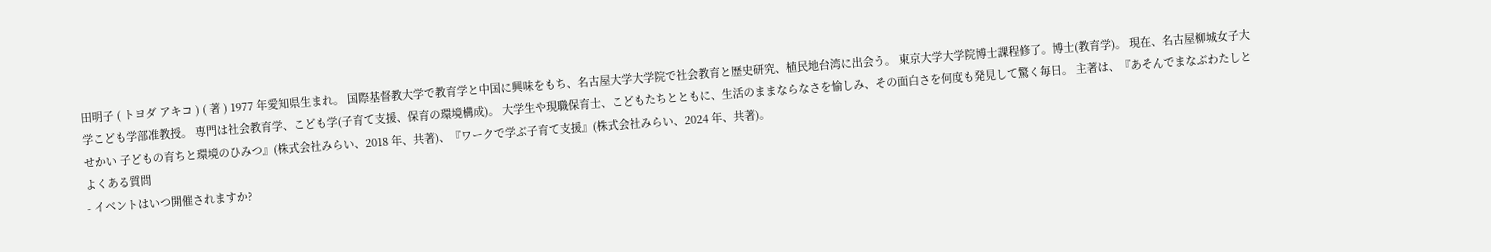田明子 ( トヨダ アキコ ) ( 著 ) 1977 年愛知県生まれ。 国際基督教大学で教育学と中国に興味をもち、名古屋大学大学院で社会教育と歴史研究、植民地台湾に出会う。 東京大学大学院博士課程修了。博士(教育学)。 現在、名古屋柳城女子大学こども学部准教授。 専門は社会教育学、こども学(子育て支援、保育の環境構成)。 大学生や現職保育士、こどもたちとともに、生活のままならなさを愉しみ、その面白さを何度も発見して驚く毎日。 主著は、『あそんでまなぶわたしとせかい 子どもの育ちと環境のひみつ』(株式会社みらい、2018 年、共著)、『ワークで学ぶ子育て支援』(株式会社みらい、2024 年、共著)。
よくある質問
- イベントはいつ開催されますか?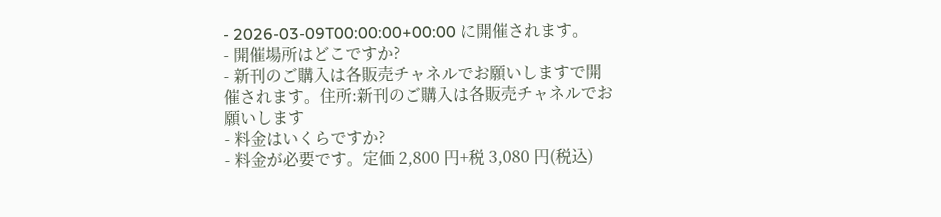- 2026-03-09T00:00:00+00:00 に開催されます。
- 開催場所はどこですか?
- 新刊のご購入は各販売チャネルでお願いしますで開催されます。住所:新刊のご購入は各販売チャネルでお願いします
- 料金はいくらですか?
- 料金が必要です。定価 2,800 円+税 3,080 円(税込)